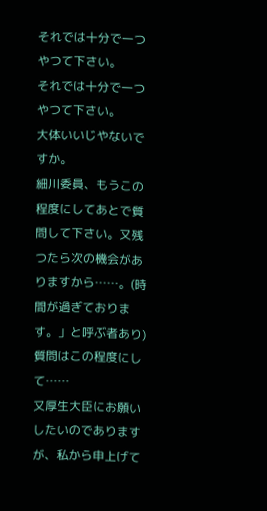それでは十分で一つやつて下さい。
それでは十分で一つやつて下さい。
大体いいじやないですか。
細川委員、もうこの程度にしてあとで質問して下さい。又残つたら次の機会がありますから……。(時間が過ぎております。」と呼ぶ者あり)
質問はこの程度にして……
又厚生大臣にお願いしたいのでありますが、私から申上げて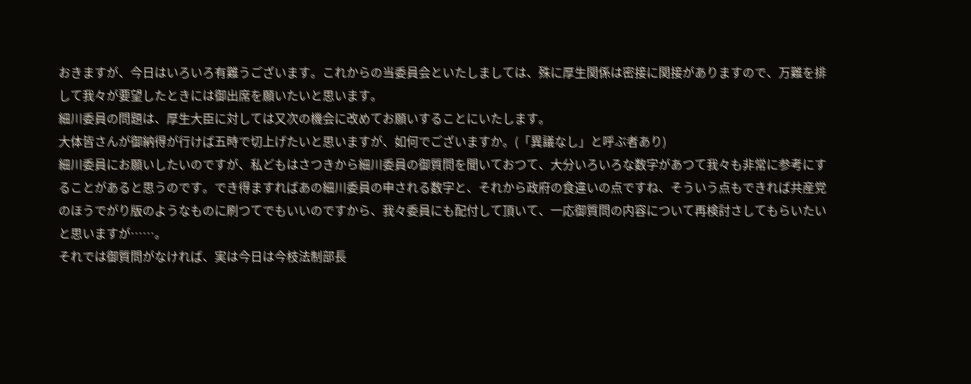おきますが、今日はいろいろ有難うございます。これからの当委員会といたしましては、殊に厚生関係は密接に関接がありますので、万難を排して我々が要望したときには御出席を願いたいと思います。
細川委員の問題は、厚生大臣に対しては又次の機会に改めてお願いすることにいたします。
大体皆さんが御納得が行けば五時で切上げたいと思いますが、如何でございますか。(「異議なし」と呼ぶ者あり)
細川委員にお願いしたいのですが、私どもはさつきから細川委員の御質問を聞いておつて、大分いろいろな数字があつて我々も非常に参考にすることがあると思うのです。でき得ますればあの細川委員の申される数字と、それから政府の食違いの点ですね、そういう点もできれば共産党のほうでがり版のようなものに刷つてでもいいのですから、我々委員にも配付して頂いて、一応御質問の内容について再検討さしてもらいたいと思いますが……。
それでは御質問がなければ、実は今日は今枝法制部長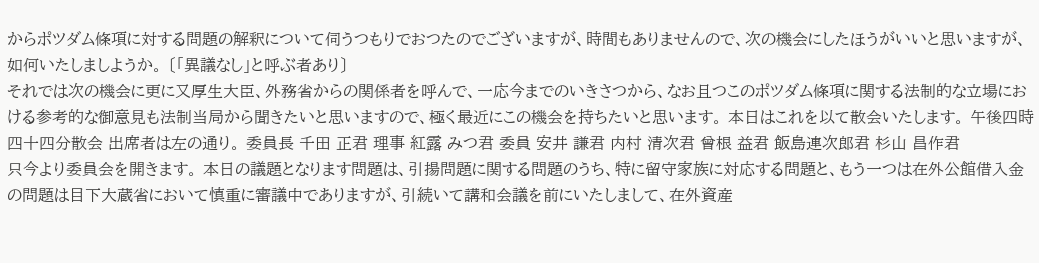からポツダム條項に対する問題の解釈について伺うつもりでおつたのでございますが、時間もありませんので、次の機会にしたほうがいいと思いますが、如何いたしましようか。 〔「異議なし」と呼ぶ者あり〕
それでは次の機会に更に又厚生大臣、外務省からの関係者を呼んで、一応今までのいきさつから、なお且つこのポツダム條項に関する法制的な立場における参考的な御意見も法制当局から聞きたいと思いますので、極く最近にこの機会を持ちたいと思います。 本日はこれを以て散会いたします。 午後四時四十四分散会 出席者は左の通り。 委員長 千田 正君 理事 紅露 みつ君 委員 安井 謙君 内村 清次君 曾根 益君 飯島連次郎君 杉山 昌作君
只今より委員会を開きます。 本日の議題となります問題は、引揚問題に関する問題のうち、特に留守家族に対応する問題と、もう一つは在外公館借入金の問題は目下大蔵省において慎重に審議中でありますが、引続いて講和会議を前にいたしまして、在外資産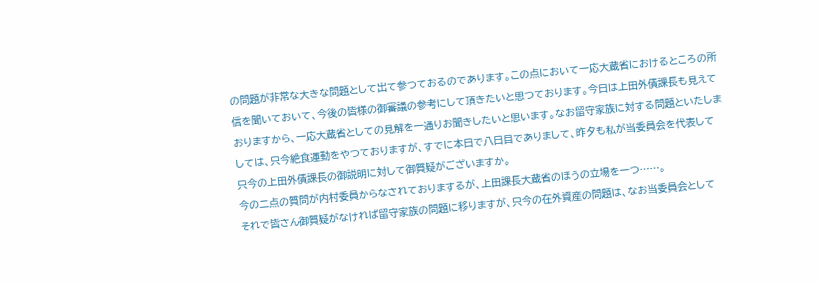の問題が非常な大きな問題として出て参つておるのであります。この点において一応大蔵省におけるところの所信を聞いておいて、今後の皆様の御審議の参考にして頂きたいと思つております。今日は上田外債課長も見えておりますから、一応大蔵省としての見解を一通りお聞きしたいと思います。なお留守家族に対する問題といたしましては、只今絶食運動をやつておりますが、すでに本日で八日目でありまして、昨夕も私が当委員会を代表して
只今の上田外債課長の御説明に対して御質疑がございますか。
今の二点の質問が内村委員からなされておりまするが、上田課長大蔵省のほうの立場を一つ……。
それで皆さん御質疑がなければ留守家族の問題に移りますが、只今の在外資産の問題は、なお当委員会として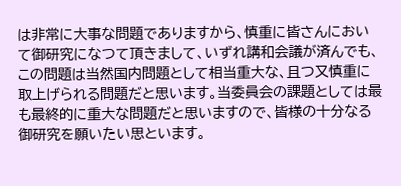は非常に大事な問題でありますから、慎重に皆さんにおいて御研究になつて頂きまして、いずれ講和会議が済んでも、この問題は当然国内問題として相当重大な、且つ又慎重に取上げられる問題だと思います。当委員会の課題としては最も最終的に重大な問題だと思いますので、皆様の十分なる御研究を願いたい思といます。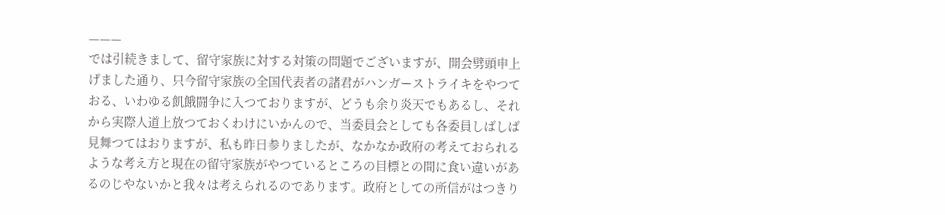———
では引続きまして、留守家族に対する対策の問題でございますが、開会劈頭申上げました通り、只今留守家族の全国代表者の諸君がハンガーストライキをやつておる、いわゆる飢餓闘争に入つておりますが、どうも余り炎天でもあるし、それから実際人道上放つておくわけにいかんので、当委員会としても各委員しばしば見舞つてはおりますが、私も昨日参りましたが、なかなか政府の考えておられるような考え方と現在の留守家族がやつているところの目標との間に食い違いがあるのじやないかと我々は考えられるのであります。政府としての所信がはつきり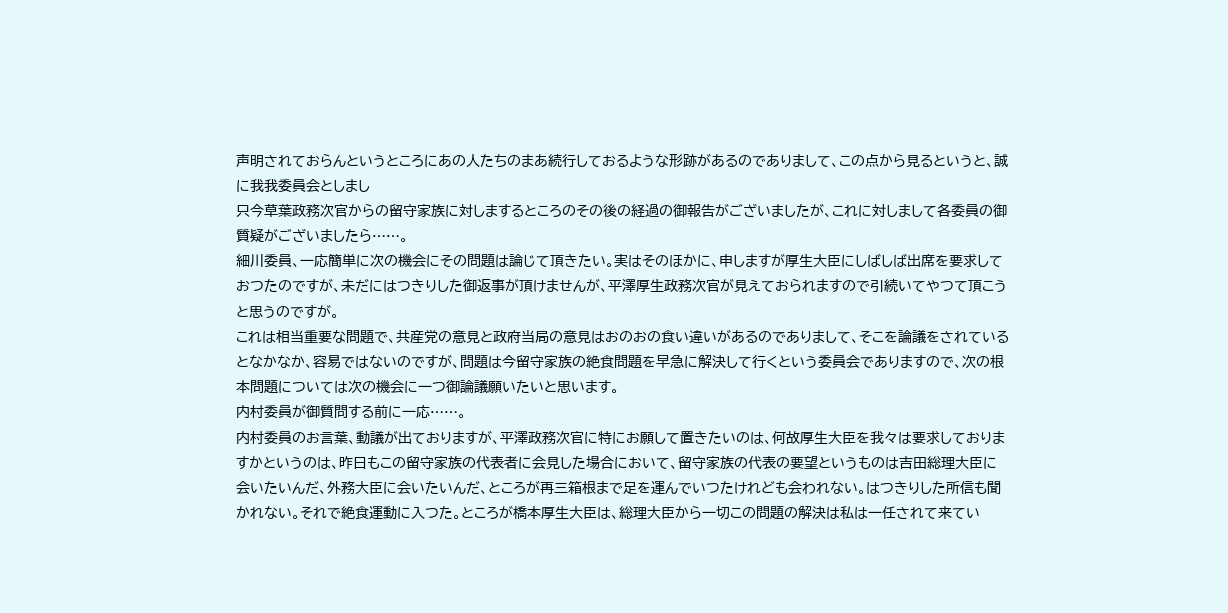声明されておらんというところにあの人たちのまあ続行しておるような形跡があるのでありまして、この点から見るというと、誠に我我委員会としまし
只今草葉政務次官からの留守家族に対しまするところのその後の経過の御報告がございましたが、これに対しまして各委員の御質疑がございましたら……。
細川委員、一応簡単に次の機会にその問題は論じて頂きたい。実はそのほかに、申しますが厚生大臣にしばしば出席を要求しておつたのですが、未だにはつきりした御返事が頂けませんが、平澤厚生政務次官が見えておられますので引続いてやつて頂こうと思うのですが。
これは相当重要な問題で、共産党の意見と政府当局の意見はおのおの食い違いがあるのでありまして、そこを論議をされているとなかなか、容易ではないのですが、問題は今留守家族の絶食問題を早急に解決して行くという委員会でありますので、次の根本問題については次の機会に一つ御論議願いたいと思います。
内村委員が御質問する前に一応……。
内村委員のお言葉、動議が出ておりますが、平澤政務次官に特にお願して置きたいのは、何故厚生大臣を我々は要求しておりますかというのは、昨日もこの留守家族の代表者に会見した場合において、留守家族の代表の要望というものは吉田総理大臣に会いたいんだ、外務大臣に会いたいんだ、ところが再三箱根まで足を運んでいつたけれども会われない。はつきりした所信も聞かれない。それで絶食運動に入つた。ところが橋本厚生大臣は、総理大臣から一切この問題の解決は私は一任されて来てい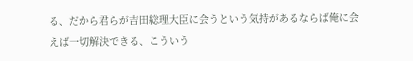る、だから君らが吉田総理大臣に会うという気持があるならば俺に会えば一切解決できる、こういう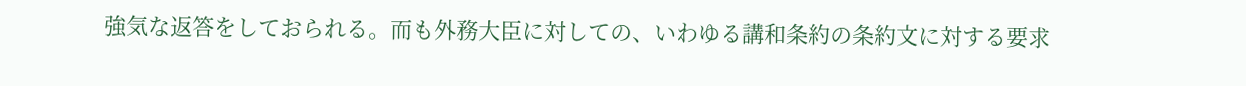強気な返答をしておられる。而も外務大臣に対しての、いわゆる講和条約の条約文に対する要求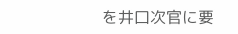を井口次官に要